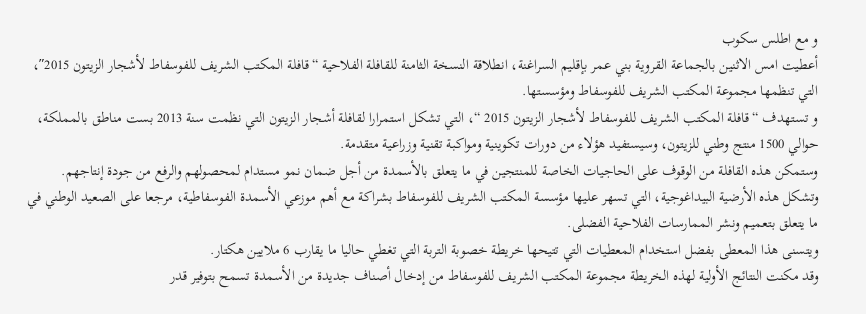و مع اطلس سكوب
أعطيت امس الاثنين بالجماعة القروية بني عمر بإقليم السراغنة، انطلاقة النسخة الثامنة للقافلة الفلاحية “قافلة المكتب الشريف للفوسفاط لأشجار الزيتون 2015″، التي تنظمها مجموعة المكتب الشريف للفوسفاط ومؤسستها.
و تستهدف “قافلة المكتب الشريف للفوسفاط لأشجار الزيتون 2015 “، التي تشكل استمرارا لقافلة أشجار الزيتون التي نظمت سنة 2013 بست مناطق بالمملكة، حوالي 1500 منتج وطني للزيتون، وسيستفيد هؤلاء من دورات تكوينية ومواكبة تقنية وزراعية متقدمة.
وستمكن هذه القافلة من الوقوف على الحاجيات الخاصة للمنتجين في ما يتعلق بالأسمدة من أجل ضمان نمو مستدام لمحصولهم والرفع من جودة إنتاجهم.
وتشكل هذه الأرضية البيداغوجية، التي تسهر عليها مؤسسة المكتب الشريف للفوسفاط بشراكة مع أهم موزعي الأسمدة الفوسفاطية، مرجعا على الصعيد الوطني في ما يتعلق بتعميم ونشر الممارسات الفلاحية الفضلى.
ويتسنى هذا المعطى بفضل استخدام المعطيات التي تتيحها خريطة خصوبة التربة التي تغطي حاليا ما يقارب 6 ملايين هكتار.
وقد مكنت النتائج الأولية لهذه الخريطة مجموعة المكتب الشريف للفوسفاط من إدخال أصناف جديدة من الأسمدة تسمح بتوفير قدر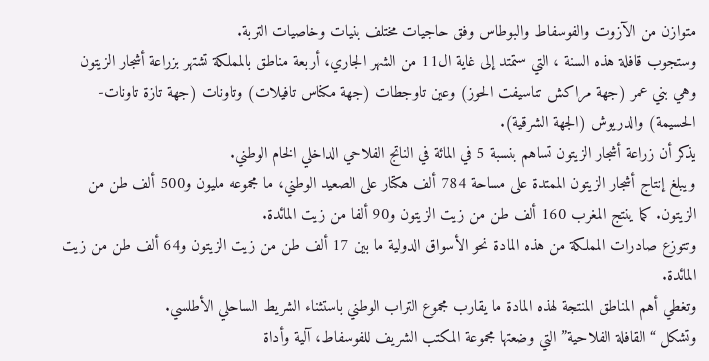متوازن من الآزوت والفوسفاط والبوطاس وفق حاجيات مختلف بنيات وخاصيات التربة.
وستجوب قافلة هذه السنة ، التي ستمتد إلى غاية ال11 من الشهر الجاري، أربعة مناطق بالمملكة تشتهر بزراعة أشجار الزيتون وهي بني عمر (جهة مراكش تناسيفت الحوز) وعين تاوجطات (جهة مكناس تافيلات) وتاونات (جهة تازة تاونات-الحسيمة) والدريوش (الجهة الشرقية).
يذكر أن زراعة أشجار الزيتون تساهم بنسبة 5 في المائة في الناتج الفلاحي الداخلي الخام الوطني.
ويبلغ إنتاج أشجار الزيتون الممتدة على مساحة 784 ألف هكتار على الصعيد الوطني، ما مجموعه مليون و500 ألف طن من الزيتون. كما ينتج المغرب 160 ألف طن من زيت الزيتون و90 ألفا من زيت المائدة.
وتتوزع صادرات المملكة من هذه المادة نحو الأسواق الدولية ما بين 17 ألف طن من زيت الزيتون و64 ألف طن من زيت المائدة.
وتغطي أهم المناطق المنتجة لهذه المادة ما يقارب مجموع التراب الوطني باستثناء الشريط الساحلي الأطلسي.
وتشكل “القافلة الفلاحية” التي وضعتها مجموعة المكتب الشريف للفوسفاط، آلية وأداة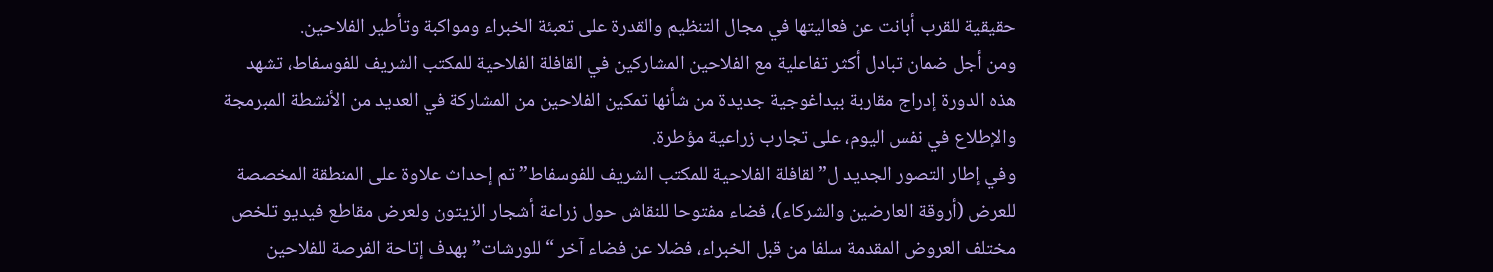حقيقية للقرب أبانت عن فعاليتها في مجال التنظيم والقدرة على تعبئة الخبراء ومواكبة وتأطير الفلاحين.
ومن أجل ضمان تبادل أكثر تفاعلية مع الفلاحين المشاركين في القافلة الفلاحية للمكتب الشريف للفوسفاط، تشهد هذه الدورة إدراج مقاربة بيداغوجية جديدة من شأنها تمكين الفلاحين من المشاركة في العديد من الأنشطة المبرمجة والإطلاع في نفس اليوم، على تجارب زراعية مؤطرة.
وفي إطار التصور الجديد ل”لقافلة الفلاحية للمكتب الشريف للفوسفاط” تم إحداث علاوة على المنطقة المخصصة للعرض (أروقة العارضين والشركاء)، فضاء مفتوحا للنقاش حول زراعة أشجار الزيتون ولعرض مقاطع فيديو تلخص مختلف العروض المقدمة سلفا من قبل الخبراء، فضلا عن فضاء آخر “للورشات” بهدف إتاحة الفرصة للفلاحين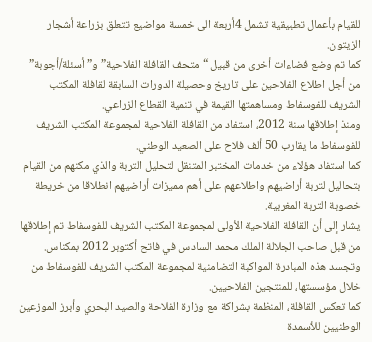للقيام بأعمال تطبيقية تشمل 4أربعة الى خمسة مواضيع تتعلق بزراعة أشجار الزيتون.
كما تم وضع فضاءات أخرى من قبيل “متحف القافلة الفلاحية” و”أسئلة/أجوبة” من أجل اطلاع الفلاحين على تاريخ وحصيلة الدورات السابقة لقافلة المكتب الشريف للفوسفاط ومساهمتها القيمة في تنمية القطاع الزراعي.
ومنذ إطلاقها سنة 2012، استفاد من القافلة الفلاحية لمجموعة المكتب الشريف للفوسفاط ما يقارب 50 ألف فلاح على الصعيد الوطني.
كما استفاد هؤلاء من خدمات المختبر المتنقل لتحليل التربة والذي مكنهم من القيام بتحاليل لتربة أراضيهم واطلاعهم على أهم مميزات أراضيهم انطلاقا من خريطة خصوبة التربة المغربية.
يشار إلى أن القافلة الفلاحية الأولى لمجموعة المكتب الشريف للفوسفاط تم إطلاقها من قبل صاحب الجلالة الملك محمد السادس في فاتح أكتوبر 2012 بمكناس.
وتجسد هذه المبادرة المواكبة التضامنية لمجموعة المكتب الشريف للفوسفاط من خلال مؤسستها، للمنتجين الفلاحيين.
كما تعكس القافلة، المنظمة بشراكة مع وزارة الفلاحة والصيد البحري وأبرز الموزعين الوطنيين للأسمدة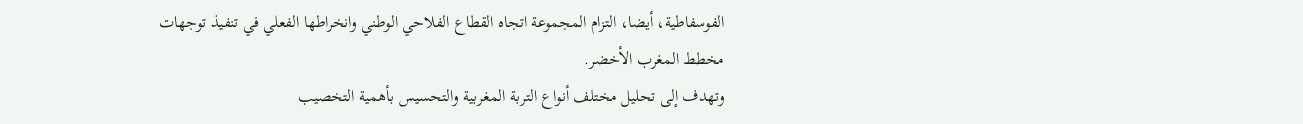الفوسفاطية، أيضا، التزام المجموعة اتجاه القطاع الفلاحي الوطني وانخراطها الفعلي في تنفيذ توجهات مخطط المغرب الأخضر.
وتهدف إلى تحليل مختلف أنواع التربة المغربية والتحسيس بأهمية التخصيب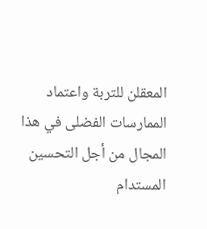المعقلن للتربة واعتماد الممارسات الفضلى في هذا المجال من أجل التحسين المستدام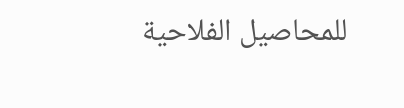للمحاصيل الفلاحية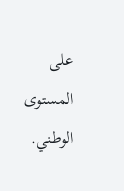على المستوى الوطني.